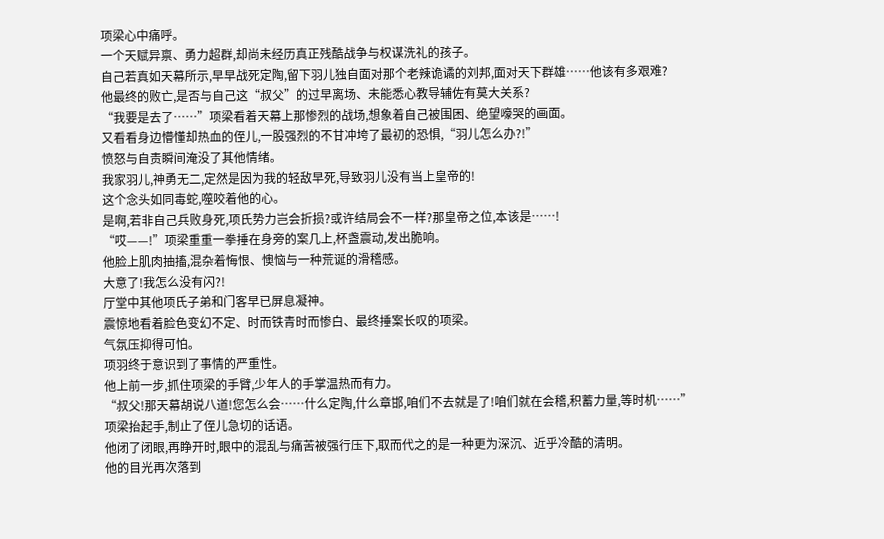项梁心中痛呼。
一个天赋异禀、勇力超群,却尚未经历真正残酷战争与权谋洗礼的孩子。
自己若真如天幕所示,早早战死定陶,留下羽儿独自面对那个老辣诡谲的刘邦,面对天下群雄……他该有多艰难?
他最终的败亡,是否与自己这“叔父”的过早离场、未能悉心教导辅佐有莫大关系?
“我要是去了……”项梁看着天幕上那惨烈的战场,想象着自己被围困、绝望嚎哭的画面。
又看看身边懵懂却热血的侄儿,一股强烈的不甘冲垮了最初的恐惧,“羽儿怎么办?!”
愤怒与自责瞬间淹没了其他情绪。
我家羽儿,神勇无二,定然是因为我的轻敌早死,导致羽儿没有当上皇帝的!
这个念头如同毒蛇,噬咬着他的心。
是啊,若非自己兵败身死,项氏势力岂会折损?或许结局会不一样?那皇帝之位,本该是……!
“哎——!”项梁重重一拳捶在身旁的案几上,杯盏震动,发出脆响。
他脸上肌肉抽搐,混杂着悔恨、懊恼与一种荒诞的滑稽感。
大意了!我怎么没有闪?!
厅堂中其他项氏子弟和门客早已屏息凝神。
震惊地看着脸色变幻不定、时而铁青时而惨白、最终捶案长叹的项梁。
气氛压抑得可怕。
项羽终于意识到了事情的严重性。
他上前一步,抓住项梁的手臂,少年人的手掌温热而有力。
“叔父!那天幕胡说八道!您怎么会……什么定陶,什么章邯,咱们不去就是了!咱们就在会稽,积蓄力量,等时机……”
项梁抬起手,制止了侄儿急切的话语。
他闭了闭眼,再睁开时,眼中的混乱与痛苦被强行压下,取而代之的是一种更为深沉、近乎冷酷的清明。
他的目光再次落到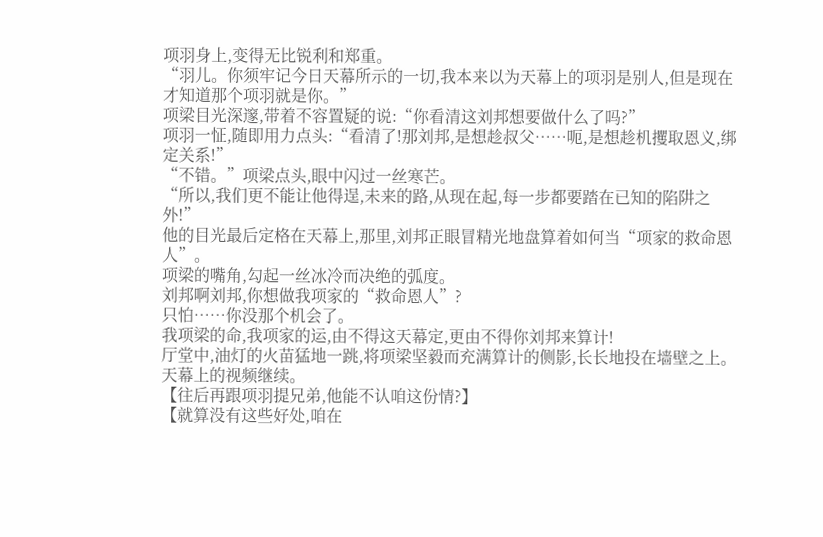项羽身上,变得无比锐利和郑重。
“羽儿。你须牢记今日天幕所示的一切,我本来以为天幕上的项羽是别人,但是现在才知道那个项羽就是你。”
项梁目光深邃,带着不容置疑的说:“你看清这刘邦想要做什么了吗?”
项羽一怔,随即用力点头:“看清了!那刘邦,是想趁叔父……呃,是想趁机攫取恩义,绑定关系!”
“不错。”项梁点头,眼中闪过一丝寒芒。
“所以,我们更不能让他得逞,未来的路,从现在起,每一步都要踏在已知的陷阱之外!”
他的目光最后定格在天幕上,那里,刘邦正眼冒精光地盘算着如何当“项家的救命恩人”。
项梁的嘴角,勾起一丝冰冷而决绝的弧度。
刘邦啊刘邦,你想做我项家的“救命恩人”?
只怕……你没那个机会了。
我项梁的命,我项家的运,由不得这天幕定,更由不得你刘邦来算计!
厅堂中,油灯的火苗猛地一跳,将项梁坚毅而充满算计的侧影,长长地投在墙壁之上。
天幕上的视频继续。
【往后再跟项羽提兄弟,他能不认咱这份情?】
【就算没有这些好处,咱在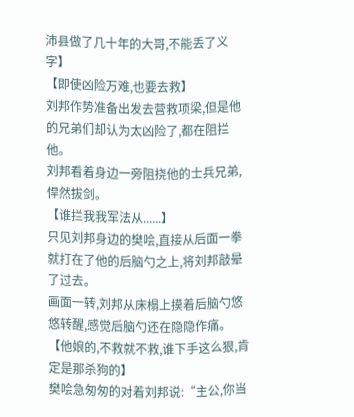沛县做了几十年的大哥,不能丢了义字】
【即使凶险万难,也要去救】
刘邦作势准备出发去营救项梁,但是他的兄弟们却认为太凶险了,都在阻拦他。
刘邦看着身边一旁阻挠他的士兵兄弟,悍然拔剑。
【谁拦我我军法从......】
只见刘邦身边的樊哙,直接从后面一拳就打在了他的后脑勺之上,将刘邦敲晕了过去。
画面一转,刘邦从床榻上摸着后脑勺悠悠转醒,感觉后脑勺还在隐隐作痛。
【他娘的,不救就不救,谁下手这么狠,肯定是那杀狗的】
樊哙急匆匆的对着刘邦说:“主公,你当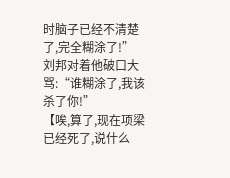时脑子已经不清楚了,完全糊涂了!”
刘邦对着他破口大骂:“谁糊涂了,我该杀了你!”
【唉,算了,现在项梁已经死了,说什么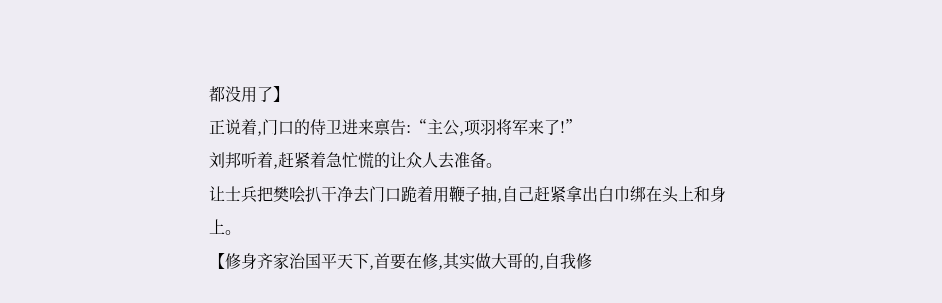都没用了】
正说着,门口的侍卫进来禀告:“主公,项羽将军来了!”
刘邦听着,赶紧着急忙慌的让众人去准备。
让士兵把樊哙扒干净去门口跪着用鞭子抽,自己赶紧拿出白巾绑在头上和身上。
【修身齐家治国平天下,首要在修,其实做大哥的,自我修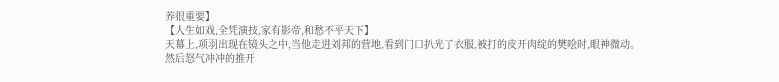养很重要】
【人生如戏,全凭演技,家有影帝,和愁不平天下】
天幕上,项羽出现在镜头之中,当他走进刘邦的营地,看到门口扒光了衣服,被打的皮开肉绽的樊哙时,眼神微动。
然后怒气冲冲的推开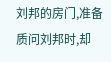刘邦的房门,准备质问刘邦时,却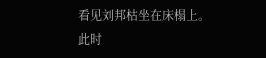看见刘邦枯坐在床榻上。
此时